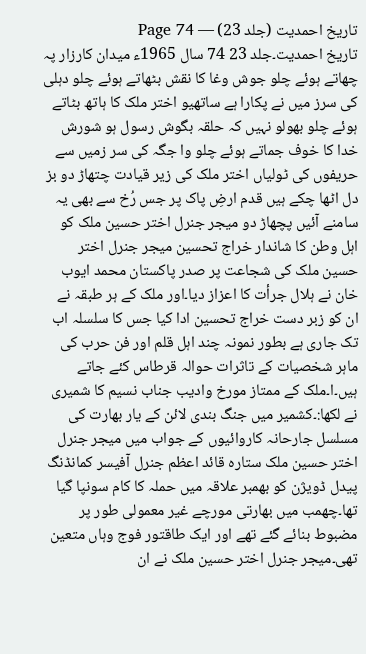تاریخ احمدیت (جلد 23) — Page 74
تاریخ احمدیت۔جلد 23 74 سال 1965ء میدان کارزار پہ چھاتے ہوئے چلو جوش وغا کا نقش بٹھاتے ہوئے چلو دہلی کی سرز میں نے پکارا ہے ساتھیو اختر ملک کا ہاتھ بٹاتے ہوئے چلو بھولو نہیں کہ حلقہ بگوش رسول ہو شورش خدا کا خوف جماتے ہوئے چلو وا جگہ کی سر زمیں سے حریفوں کی ٹولیاں اختر ملک کی زیر قیادت چتھاڑ دو بز دل اٹھا چکے ہیں قدم ارضِ پاک پر جس رُخ سے بھی یہ سامنے آئیں پچھاڑ دو میجر جنرل اختر حسین ملک کو اہل وطن کا شاندار خراج تحسین میجر جنرل اختر حسین ملک کی شجاعت پر صدر پاکستان محمد ایوب خان نے ہلال جرأت کا اعزاز دیا۔اور ملک کے ہر طبقہ نے ان کو زبر دست خراج تحسین ادا کیا جس کا سلسلہ اب تک جاری ہے بطور نمونہ چند اہل قلم اور فن حرب کی ماہر شخصیات کے تاثرات حوالہ قرطاس کئے جاتے ہیں۔ا۔ملک کے ممتاز مورخ وادیب جناب نسیم کا شمیری نے لکھا:۔کشمیر میں جنگ بندی لائن کے یار بھارت کی مسلسل جارحانہ کاروائیوں کے جواب میں میجر جنرل اختر حسین ملک ستارہ قائد اعظم جنرل آفیسر کمانڈنگ پیدل ڈویژن کو بھمبر علاقہ میں حملہ کا کام سونپا گیا تھا۔چھمب میں بھارتی مورچے غیر معمولی طور پر مضبوط بنائے گئے تھے اور ایک طاقتور فوج وہاں متعین تھی۔میجر جنرل اختر حسین ملک نے ان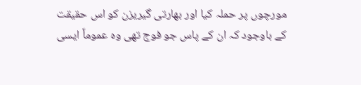مورچوں پر حملہ کیا اور بھارتی گیریزن کو اس حقیقت کے باوجود کہ ان کے پاس جو فوج تھی وہ عموماً ایسی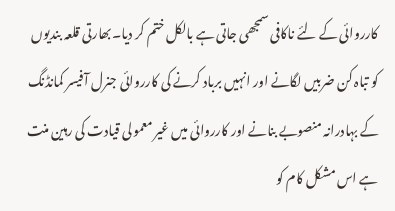کارروائی کے لئے ناکافی سمجھی جاتی ہے بالکل ختم کر دیا۔بھارتی قلعہ بندیوں کو تباہ کن ضربیں لگانے اور انہیں برباد کرنے کی کارروائی جنرل آفیسر کمانڈنگ کے بہادرانہ منصوبے بنانے اور کارروائی میں غیر معمولی قیادت کی رہین منت ہے اس مشکل کام کو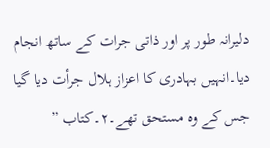دلیرانہ طور پر اور ذاتی جرات کے ساتھ انجام دیا۔انہیں بہادری کا اعزاز ہلال جرأت دیا گیا جس کے وہ مستحق تھے۔۲۔کتاب ”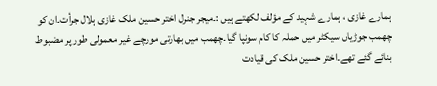ہمارے غازی ، ہمارے شہید کے مؤلف لکھتے ہیں :۔میجر جنرل اختر حسین ملک غازی ہلال جرأت۔ان کو چھمب جوڑیاں سیکٹر میں حملہ کا کام سونپا گیا۔چھمب میں بھارتی مورچے غیر معمولی طور پر مضبوط بنائے گئے تھے۔اختر حسین ملک کی قیادت